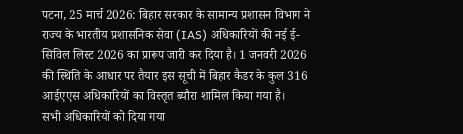पटना, 25 मार्च 2026: बिहार सरकार के सामान्य प्रशासन विभाग ने राज्य के भारतीय प्रशासनिक सेवा (IAS) अधिकारियों की नई ई-सिविल लिस्ट 2026 का प्रारूप जारी कर दिया है। 1 जनवरी 2026 की स्थिति के आधार पर तैयार इस सूची में बिहार कैडर के कुल 316 आईएएस अधिकारियों का विस्तृत ब्यौरा शामिल किया गया है।
सभी अधिकारियों को दिया गया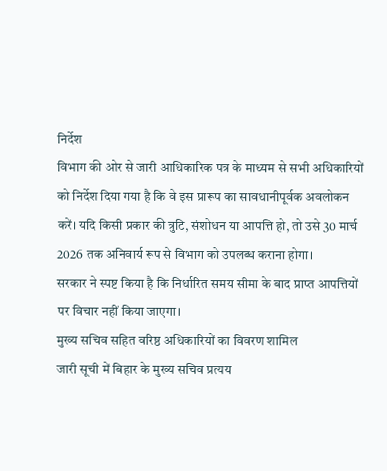निर्देश
विभाग की ओर से जारी आधिकारिक पत्र के माध्यम से सभी अधिकारियों को निर्देश दिया गया है कि वे इस प्रारूप का सावधानीपूर्वक अवलोकन करें। यदि किसी प्रकार की त्रुटि, संशोधन या आपत्ति हो, तो उसे 30 मार्च 2026 तक अनिवार्य रूप से विभाग को उपलब्ध कराना होगा।
सरकार ने स्पष्ट किया है कि निर्धारित समय सीमा के बाद प्राप्त आपत्तियों पर विचार नहीं किया जाएगा।
मुख्य सचिव सहित वरिष्ठ अधिकारियों का विवरण शामिल
जारी सूची में बिहार के मुख्य सचिव प्रत्यय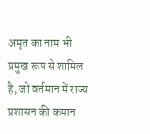अमृत का नाम भी प्रमुख रूप से शामिल है, जो वर्तमान में राज्य प्रशासन की कमान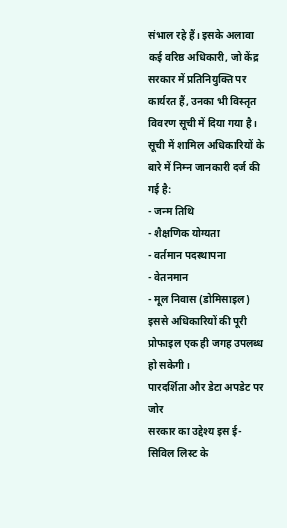संभाल रहे हैं। इसके अलावा कई वरिष्ठ अधिकारी, जो केंद्र सरकार में प्रतिनियुक्ति पर कार्यरत हैं, उनका भी विस्तृत विवरण सूची में दिया गया है।
सूची में शामिल अधिकारियों के बारे में निम्न जानकारी दर्ज की गई है:
- जन्म तिथि
- शैक्षणिक योग्यता
- वर्तमान पदस्थापना
- वेतनमान
- मूल निवास (डोमिसाइल)
इससे अधिकारियों की पूरी प्रोफाइल एक ही जगह उपलब्ध हो सकेगी।
पारदर्शिता और डेटा अपडेट पर जोर
सरकार का उद्देश्य इस ई-सिविल लिस्ट के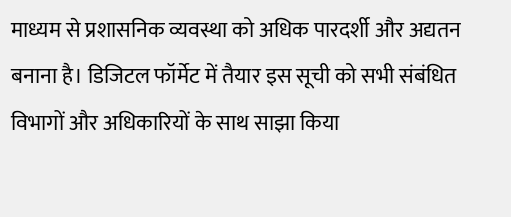माध्यम से प्रशासनिक व्यवस्था को अधिक पारदर्शी और अद्यतन बनाना है। डिजिटल फॉर्मेट में तैयार इस सूची को सभी संबंधित विभागों और अधिकारियों के साथ साझा किया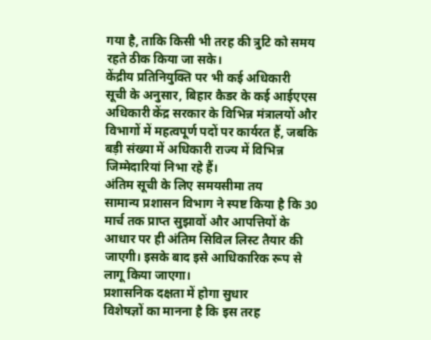गया है, ताकि किसी भी तरह की त्रुटि को समय रहते ठीक किया जा सके।
केंद्रीय प्रतिनियुक्ति पर भी कई अधिकारी
सूची के अनुसार, बिहार कैडर के कई आईएएस अधिकारी केंद्र सरकार के विभिन्न मंत्रालयों और विभागों में महत्वपूर्ण पदों पर कार्यरत हैं, जबकि बड़ी संख्या में अधिकारी राज्य में विभिन्न जिम्मेदारियां निभा रहे हैं।
अंतिम सूची के लिए समयसीमा तय
सामान्य प्रशासन विभाग ने स्पष्ट किया है कि 30 मार्च तक प्राप्त सुझावों और आपत्तियों के आधार पर ही अंतिम सिविल लिस्ट तैयार की जाएगी। इसके बाद इसे आधिकारिक रूप से लागू किया जाएगा।
प्रशासनिक दक्षता में होगा सुधार
विशेषज्ञों का मानना है कि इस तरह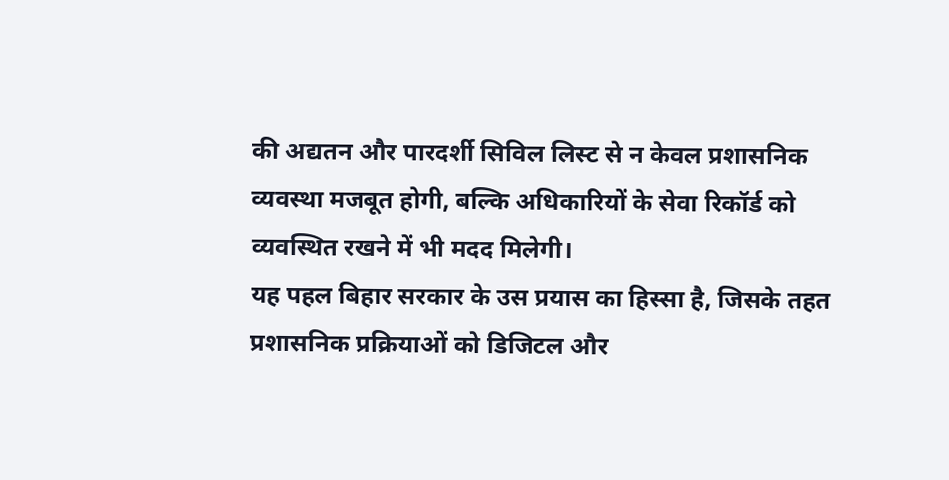की अद्यतन और पारदर्शी सिविल लिस्ट से न केवल प्रशासनिक व्यवस्था मजबूत होगी, बल्कि अधिकारियों के सेवा रिकॉर्ड को व्यवस्थित रखने में भी मदद मिलेगी।
यह पहल बिहार सरकार के उस प्रयास का हिस्सा है, जिसके तहत प्रशासनिक प्रक्रियाओं को डिजिटल और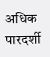अधिक पारदर्शी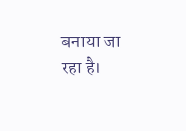बनाया जा रहा है।